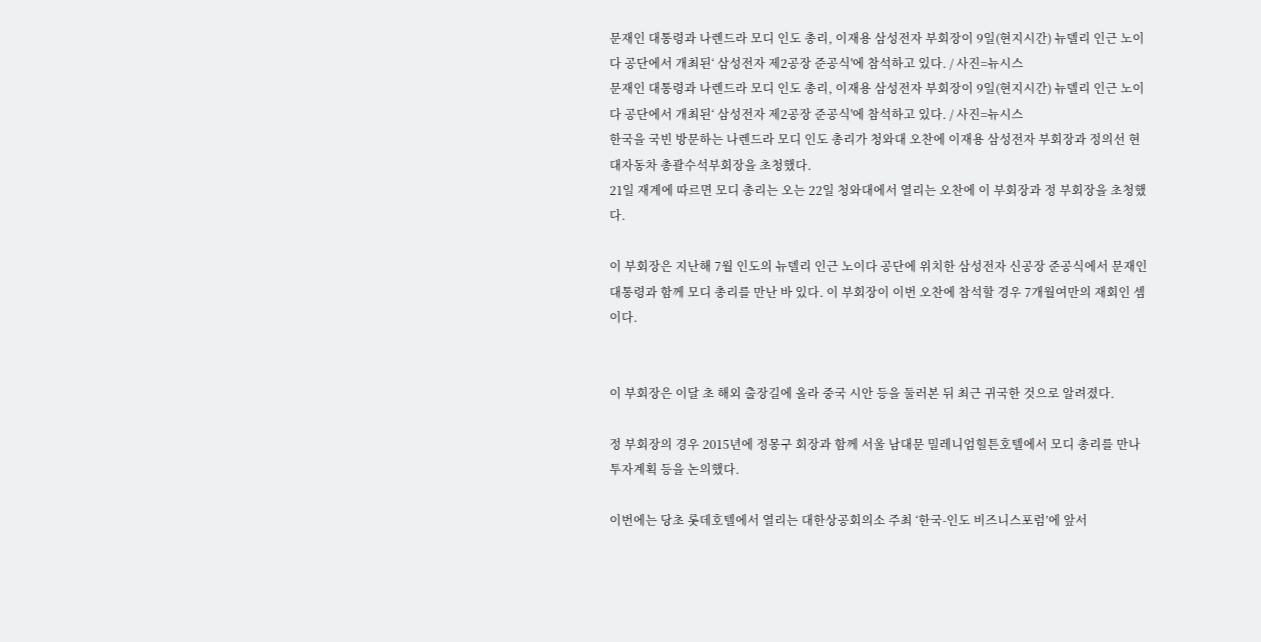문재인 대통령과 나렌드라 모디 인도 총리, 이재용 삼성전자 부회장이 9일(현지시간) 뉴델리 인근 노이다 공단에서 개최된‘ 삼성전자 제2공장 준공식'에 참석하고 있다. / 사진=뉴시스
문재인 대통령과 나렌드라 모디 인도 총리, 이재용 삼성전자 부회장이 9일(현지시간) 뉴델리 인근 노이다 공단에서 개최된‘ 삼성전자 제2공장 준공식'에 참석하고 있다. / 사진=뉴시스
한국을 국빈 방문하는 나렌드라 모디 인도 총리가 청와대 오찬에 이재용 삼성전자 부회장과 정의선 현대자동차 총괄수석부회장을 초청했다.
21일 재계에 따르면 모디 총리는 오는 22일 청와대에서 열리는 오찬에 이 부회장과 정 부회장을 초청했다.

이 부회장은 지난해 7월 인도의 뉴델리 인근 노이다 공단에 위치한 삼성전자 신공장 준공식에서 문재인 대통령과 함께 모디 총리를 만난 바 있다. 이 부회장이 이번 오찬에 참석할 경우 7개월여만의 재회인 셈이다.


이 부회장은 이달 초 해외 출장길에 올라 중국 시안 등을 둘러본 뒤 최근 귀국한 것으로 알려졌다.

정 부회장의 경우 2015년에 정몽구 회장과 함께 서울 남대문 밀레니엄힐튼호텔에서 모디 총리를 만나 투자계획 등을 논의했다.

이번에는 당초 롯데호텔에서 열리는 대한상공회의소 주최 ‘한국-인도 비즈니스포럼’에 앞서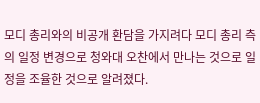모디 총리와의 비공개 환담을 가지려다 모디 총리 측의 일정 변경으로 청와대 오찬에서 만나는 것으로 일정을 조율한 것으로 알려졌다.